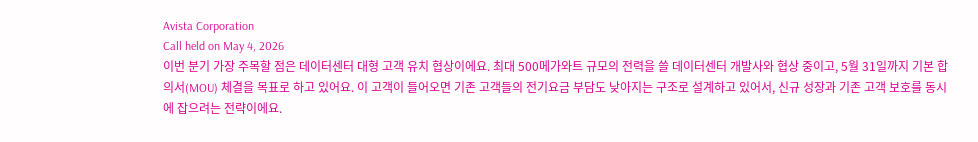Avista Corporation
Call held on May 4, 2026
이번 분기 가장 주목할 점은 데이터센터 대형 고객 유치 협상이에요. 최대 500메가와트 규모의 전력을 쓸 데이터센터 개발사와 협상 중이고, 5월 31일까지 기본 합의서(MOU) 체결을 목표로 하고 있어요. 이 고객이 들어오면 기존 고객들의 전기요금 부담도 낮아지는 구조로 설계하고 있어서, 신규 성장과 기존 고객 보호를 동시에 잡으려는 전략이에요.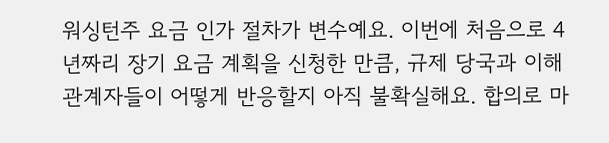워싱턴주 요금 인가 절차가 변수예요. 이번에 처음으로 4년짜리 장기 요금 계획을 신청한 만큼, 규제 당국과 이해관계자들이 어떻게 반응할지 아직 불확실해요. 합의로 마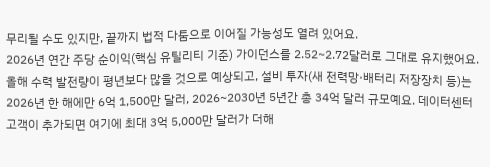무리될 수도 있지만, 끝까지 법적 다툼으로 이어질 가능성도 열려 있어요.
2026년 연간 주당 순이익(핵심 유틸리티 기준) 가이던스를 2.52~2.72달러로 그대로 유지했어요. 올해 수력 발전량이 평년보다 많을 것으로 예상되고, 설비 투자(새 전력망·배터리 저장장치 등)는 2026년 한 해에만 6억 1,500만 달러, 2026~2030년 5년간 총 34억 달러 규모예요. 데이터센터 고객이 추가되면 여기에 최대 3억 5,000만 달러가 더해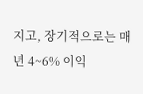지고, 장기적으로는 매년 4~6% 이익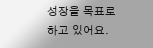성장을 목표로 하고 있어요.